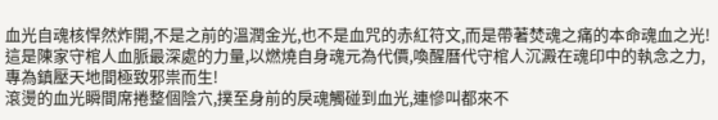血光自魂核悍然炸開,不是之前的溫潤金光,也不是血咒的赤紅符文,而是帶著焚魂之痛的本命魂血之光!
這是陳家守棺人血脈最深處的力量,以燃燒自身魂元為代價,喚醒曆代守棺人沉澱在魂印中的執念之力,專為鎮壓天地間極致邪祟而生!
滾燙的血光瞬間席捲整個陰穴,撲至身前的戾魂觸碰到血光,連慘叫都來不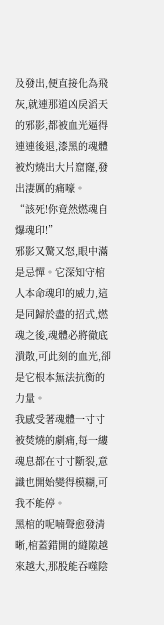及發出,便直接化為飛灰,就連那道凶戾滔天的邪影,都被血光逼得連連後退,漆黑的魂體被灼燒出大片窟窿,發出淒厲的痛嚎。
“該死!你竟然燃魂自爆魂印!”
邪影又驚又怒,眼中滿是忌憚。它深知守棺人本命魂印的威力,這是同歸於盡的招式,燃魂之後,魂體必將徹底潰散,可此刻的血光,卻是它根本無法抗衡的力量。
我感受著魂體一寸寸被焚燒的劇痛,每一縷魂息都在寸寸斷裂,意識也開始變得模糊,可我不能停。
黑棺的呢喃聲愈發清晰,棺蓋錯開的縫隙越來越大,那股能吞噬陰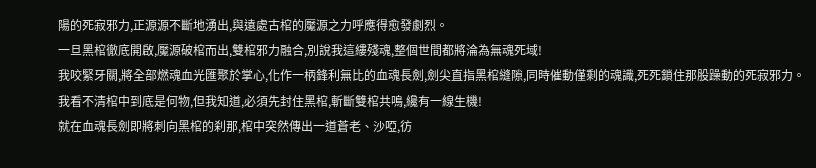陽的死寂邪力,正源源不斷地湧出,與遠處古棺的魘源之力呼應得愈發劇烈。
一旦黑棺徹底開啟,魘源破棺而出,雙棺邪力融合,別說我這縷殘魂,整個世間都將淪為無魂死域!
我咬緊牙關,將全部燃魂血光匯聚於掌心,化作一柄鋒利無比的血魂長劍,劍尖直指黑棺縫隙,同時催動僅剩的魂識,死死鎖住那股躁動的死寂邪力。
我看不清棺中到底是何物,但我知道,必須先封住黑棺,斬斷雙棺共鳴,纔有一線生機!
就在血魂長劍即將刺向黑棺的刹那,棺中突然傳出一道蒼老、沙啞,彷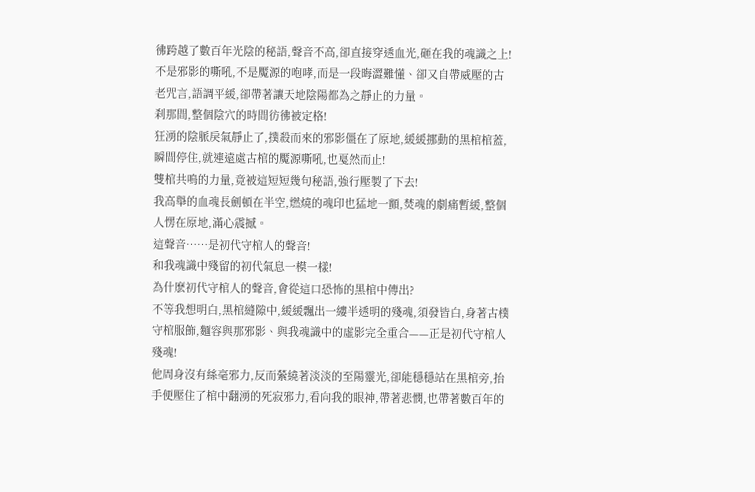彿跨越了數百年光陰的秘語,聲音不高,卻直接穿透血光,砸在我的魂識之上!
不是邪影的嘶吼,不是魘源的咆哮,而是一段晦澀難懂、卻又自帶威壓的古老咒言,語調平緩,卻帶著讓天地陰陽都為之靜止的力量。
刹那間,整個陰穴的時間彷彿被定格!
狂湧的陰脈戾氣靜止了,撲殺而來的邪影僵在了原地,緩緩挪動的黑棺棺蓋,瞬間停住,就連遠處古棺的魘源嘶吼,也戛然而止!
雙棺共鳴的力量,竟被這短短幾句秘語,強行壓製了下去!
我高舉的血魂長劍頓在半空,燃燒的魂印也猛地一顫,焚魂的劇痛暫緩,整個人愣在原地,滿心震撼。
這聲音……是初代守棺人的聲音!
和我魂識中殘留的初代氣息一模一樣!
為什麽初代守棺人的聲音,會從這口恐怖的黑棺中傳出?
不等我想明白,黑棺縫隙中,緩緩飄出一縷半透明的殘魂,須發皆白,身著古樸守棺服飾,麵容與那邪影、與我魂識中的虛影完全重合——正是初代守棺人殘魂!
他周身沒有絲毫邪力,反而縈繞著淡淡的至陽靈光,卻能穩穩站在黑棺旁,抬手便壓住了棺中翻湧的死寂邪力,看向我的眼神,帶著悲憫,也帶著數百年的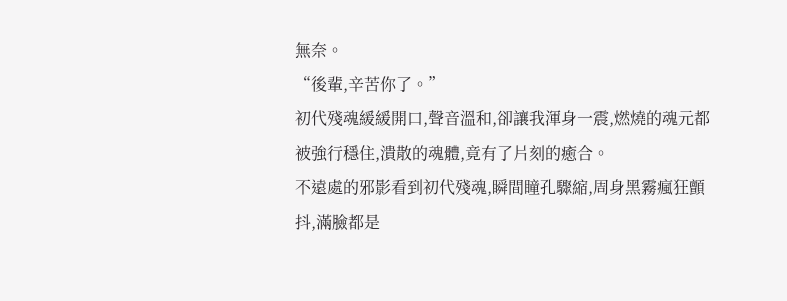無奈。
“後輩,辛苦你了。”
初代殘魂緩緩開口,聲音溫和,卻讓我渾身一震,燃燒的魂元都被強行穩住,潰散的魂體,竟有了片刻的癒合。
不遠處的邪影看到初代殘魂,瞬間瞳孔驟縮,周身黑霧瘋狂顫抖,滿臉都是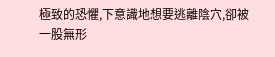極致的恐懼,下意識地想要逃離陰穴,卻被一股無形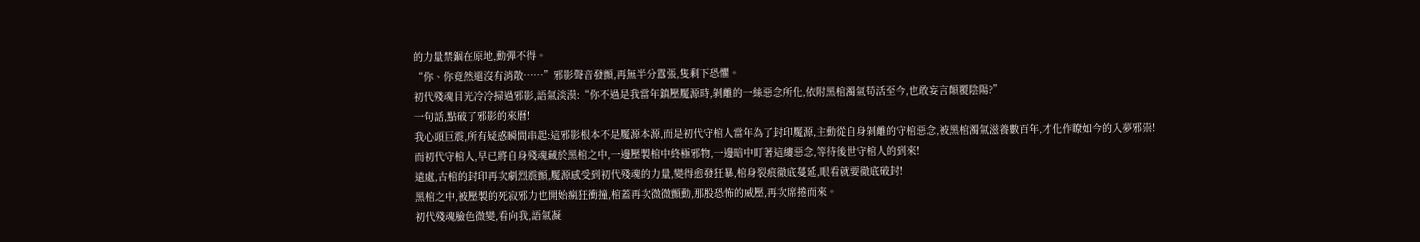的力量禁錮在原地,動彈不得。
“你、你竟然還沒有消散……”邪影聲音發顫,再無半分囂張,隻剩下恐懼。
初代殘魂目光冷冷掃過邪影,語氣淡漠:“你不過是我當年鎮壓魘源時,剝離的一絲惡念所化,依附黑棺濁氣苟活至今,也敢妄言顛覆陰陽?”
一句話,點破了邪影的來曆!
我心頭巨震,所有疑惑瞬間串起:這邪影根本不是魘源本源,而是初代守棺人當年為了封印魘源,主動從自身剝離的守棺惡念,被黑棺濁氣滋養數百年,才化作瞭如今的入夢邪祟!
而初代守棺人,早已將自身殘魂藏於黑棺之中,一邊壓製棺中終極邪物,一邊暗中盯著這縷惡念,等待後世守棺人的到來!
遠處,古棺的封印再次劇烈震顫,魘源感受到初代殘魂的力量,變得愈發狂暴,棺身裂痕徹底蔓延,眼看就要徹底破封!
黑棺之中,被壓製的死寂邪力也開始瘋狂衝撞,棺蓋再次微微顫動,那股恐怖的威壓,再次席捲而來。
初代殘魂臉色微變,看向我,語氣凝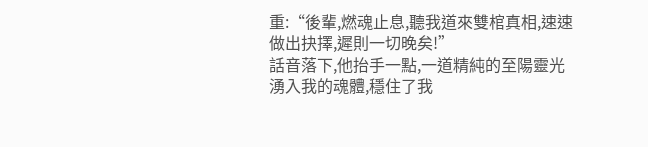重:“後輩,燃魂止息,聽我道來雙棺真相,速速做出抉擇,遲則一切晚矣!”
話音落下,他抬手一點,一道精純的至陽靈光湧入我的魂體,穩住了我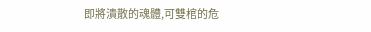即將潰散的魂體,可雙棺的危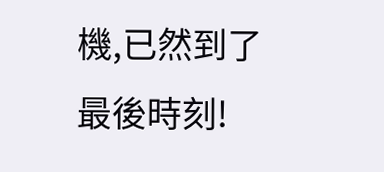機,已然到了最後時刻!